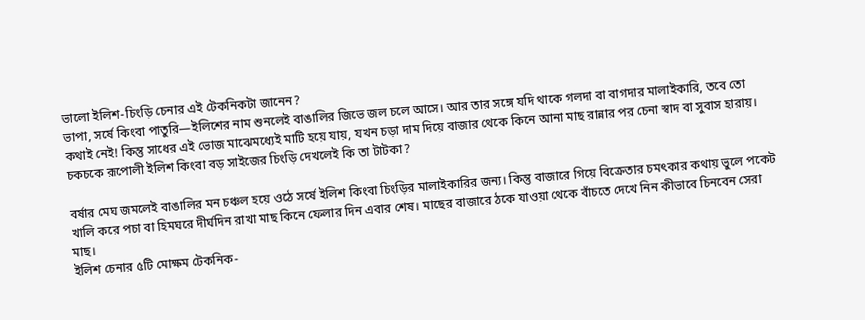ভালো ইলিশ-চিংড়ি চেনার এই টেকনিকটা জানেন?
ভাপা, সর্ষে কিংবা পাতুরি—ইলিশের নাম শুনলেই বাঙালির জিভে জল চলে আসে। আর তার সঙ্গে যদি থাকে গলদা বা বাগদার মালাইকারি, তবে তো কথাই নেই! কিন্তু সাধের এই ভোজ মাঝেমধ্যেই মাটি হয়ে যায়, যখন চড়া দাম দিয়ে বাজার থেকে কিনে আনা মাছ রান্নার পর চেনা স্বাদ বা সুবাস হারায়। চকচকে রূপোলী ইলিশ কিংবা বড় সাইজের চিংড়ি দেখলেই কি তা টাটকা?

বর্ষার মেঘ জমলেই বাঙালির মন চঞ্চল হয়ে ওঠে সর্ষে ইলিশ কিংবা চিংড়ির মালাইকারির জন্য। কিন্তু বাজারে গিয়ে বিক্রেতার চমৎকার কথায় ভুলে পকেট খালি করে পচা বা হিমঘরে দীর্ঘদিন রাখা মাছ কিনে ফেলার দিন এবার শেষ। মাছের বাজারে ঠকে যাওয়া থেকে বাঁচতে দেখে নিন কীভাবে চিনবেন সেরা মাছ।
ইলিশ চেনার ৫টি মোক্ষম টেকনিক-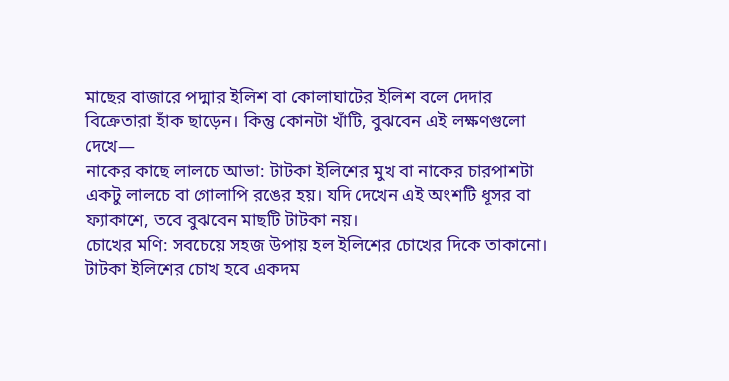মাছের বাজারে পদ্মার ইলিশ বা কোলাঘাটের ইলিশ বলে দেদার বিক্রেতারা হাঁক ছাড়েন। কিন্তু কোনটা খাঁটি, বুঝবেন এই লক্ষণগুলো দেখে—
নাকের কাছে লালচে আভা: টাটকা ইলিশের মুখ বা নাকের চারপাশটা একটু লালচে বা গোলাপি রঙের হয়। যদি দেখেন এই অংশটি ধূসর বা ফ্যাকাশে, তবে বুঝবেন মাছটি টাটকা নয়।
চোখের মণি: সবচেয়ে সহজ উপায় হল ইলিশের চোখের দিকে তাকানো। টাটকা ইলিশের চোখ হবে একদম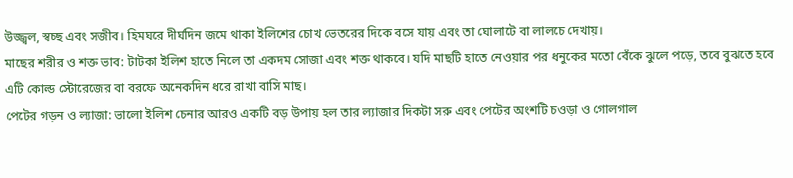উজ্জ্বল, স্বচ্ছ এবং সজীব। হিমঘরে দীর্ঘদিন জমে থাকা ইলিশের চোখ ভেতরের দিকে বসে যায় এবং তা ঘোলাটে বা লালচে দেখায়।
মাছের শরীর ও শক্ত ভাব: টাটকা ইলিশ হাতে নিলে তা একদম সোজা এবং শক্ত থাকবে। যদি মাছটি হাতে নেওয়ার পর ধনুকের মতো বেঁকে ঝুলে পড়ে, তবে বুঝতে হবে এটি কোল্ড স্টোরেজের বা বরফে অনেকদিন ধরে রাখা বাসি মাছ।
পেটের গড়ন ও ল্যাজা: ভালো ইলিশ চেনার আরও একটি বড় উপায় হল তার ল্যাজার দিকটা সরু এবং পেটের অংশটি চওড়া ও গোলগাল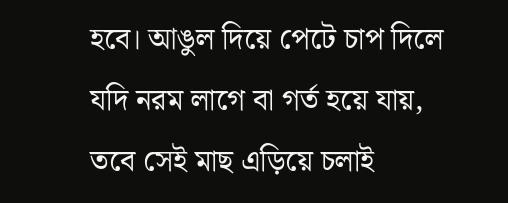হবে। আঙুল দিয়ে পেটে চাপ দিলে যদি নরম লাগে বা গর্ত হয়ে যায়, তবে সেই মাছ এড়িয়ে চলাই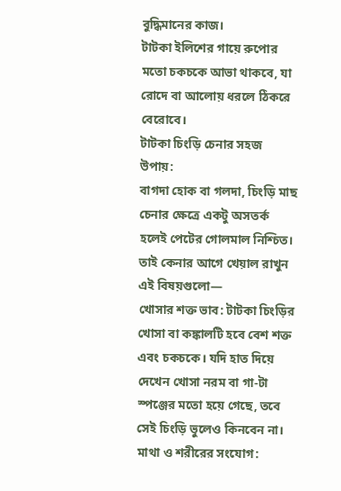বুদ্ধিমানের কাজ।
টাটকা ইলিশের গায়ে রুপোর মতো চকচকে আভা থাকবে, যা রোদে বা আলোয় ধরলে ঠিকরে বেরোবে।
টাটকা চিংড়ি চেনার সহজ উপায়:
বাগদা হোক বা গলদা, চিংড়ি মাছ চেনার ক্ষেত্রে একটু অসতর্ক হলেই পেটের গোলমাল নিশ্চিত। তাই কেনার আগে খেয়াল রাখুন এই বিষয়গুলো—
খোসার শক্ত ভাব: টাটকা চিংড়ির খোসা বা কঙ্কালটি হবে বেশ শক্ত এবং চকচকে। যদি হাত দিয়ে দেখেন খোসা নরম বা গা-টা স্পঞ্জের মতো হয়ে গেছে, তবে সেই চিংড়ি ভুলেও কিনবেন না।
মাথা ও শরীরের সংযোগ: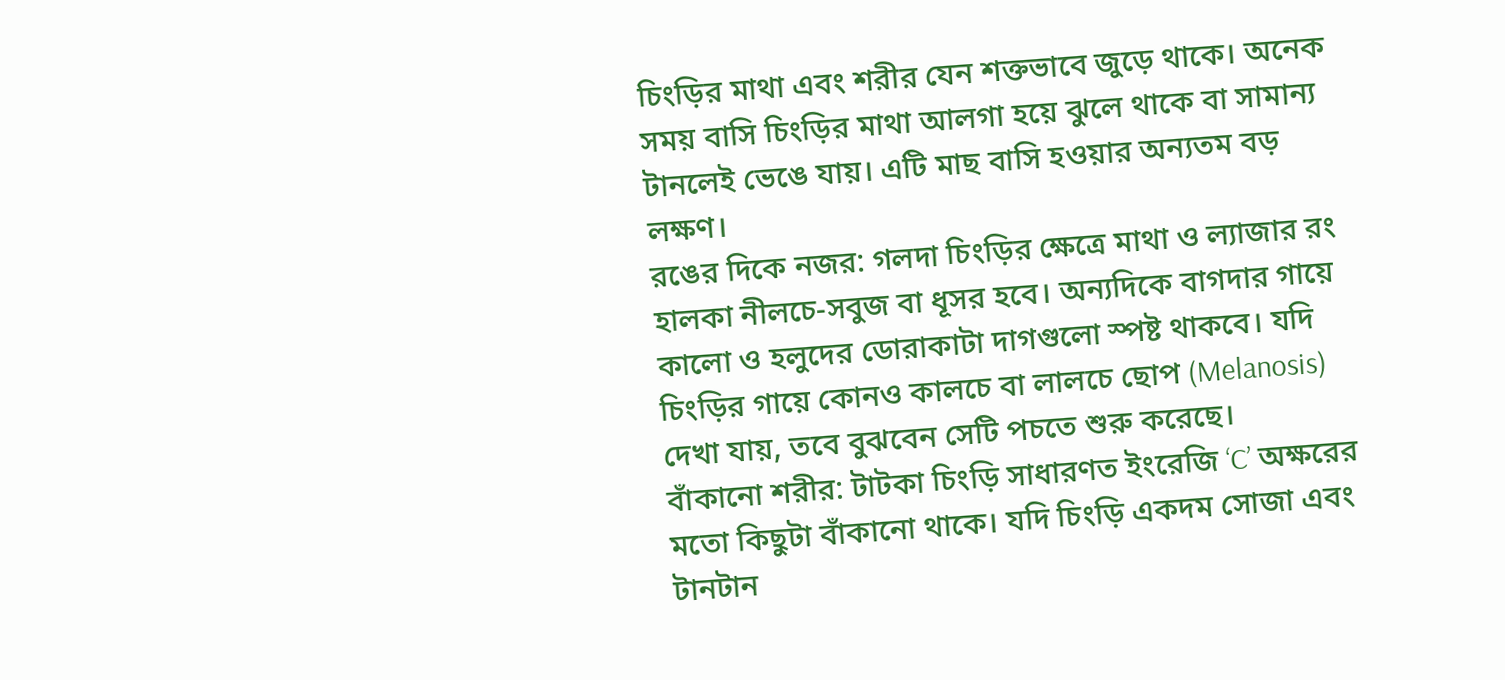চিংড়ির মাথা এবং শরীর যেন শক্তভাবে জুড়ে থাকে। অনেক সময় বাসি চিংড়ির মাথা আলগা হয়ে ঝুলে থাকে বা সামান্য টানলেই ভেঙে যায়। এটি মাছ বাসি হওয়ার অন্যতম বড় লক্ষণ।
রঙের দিকে নজর: গলদা চিংড়ির ক্ষেত্রে মাথা ও ল্যাজার রং হালকা নীলচে-সবুজ বা ধূসর হবে। অন্যদিকে বাগদার গায়ে কালো ও হলুদের ডোরাকাটা দাগগুলো স্পষ্ট থাকবে। যদি চিংড়ির গায়ে কোনও কালচে বা লালচে ছোপ (Melanosis) দেখা যায়, তবে বুঝবেন সেটি পচতে শুরু করেছে।
বাঁকানো শরীর: টাটকা চিংড়ি সাধারণত ইংরেজি ‘C’ অক্ষরের মতো কিছুটা বাঁকানো থাকে। যদি চিংড়ি একদম সোজা এবং টানটান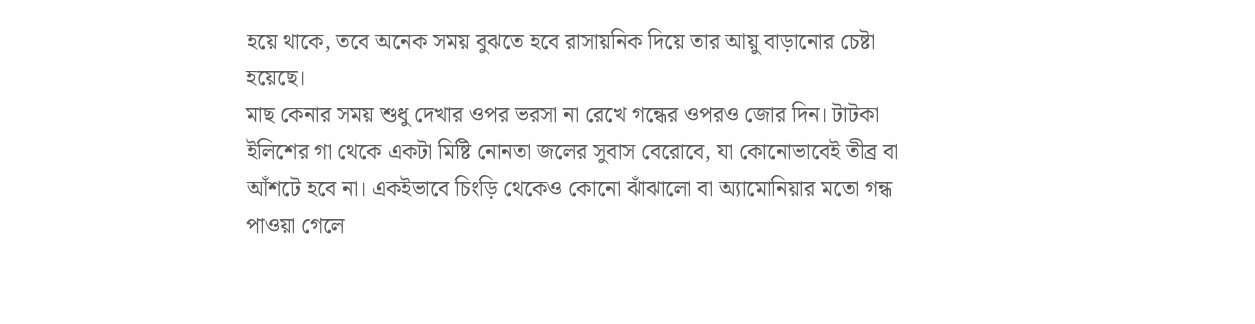হয়ে থাকে, তবে অনেক সময় বুঝতে হবে রাসায়নিক দিয়ে তার আয়ু বাড়ানোর চেষ্টা হয়েছে।
মাছ কেনার সময় শুধু দেখার ওপর ভরসা না রেখে গন্ধের ওপরও জোর দিন। টাটকা ইলিশের গা থেকে একটা মিষ্টি নোনতা জলের সুবাস বেরোবে, যা কোনোভাবেই তীব্র বা আঁশটে হবে না। একইভাবে চিংড়ি থেকেও কোনো ঝাঁঝালো বা অ্যামোনিয়ার মতো গন্ধ পাওয়া গেলে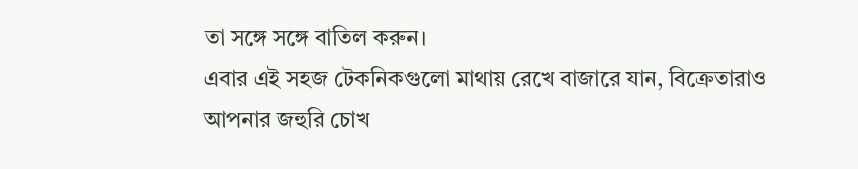তা সঙ্গে সঙ্গে বাতিল করুন।
এবার এই সহজ টেকনিকগুলো মাথায় রেখে বাজারে যান, বিক্রেতারাও আপনার জহুরি চোখ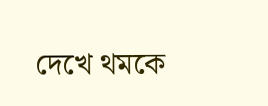দেখে থমকে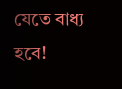যেতে বাধ্য হবে!